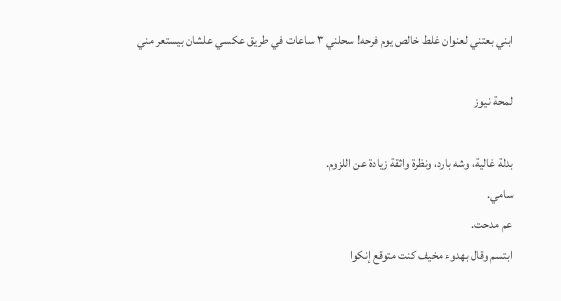ابني بعتني لعنوان غلط خالص يوم فرحه! سحلني ٣ ساعات في طريق عكسي علشان بيستعر مني

لمحة نيوز

بدلة غالية، وشه بارد، ونظرة واثقة زيادة عن اللزوم.
سامي.
عم مدحت.
ابتسم وقال بهدوء مخيف كنت متوقع إنكوا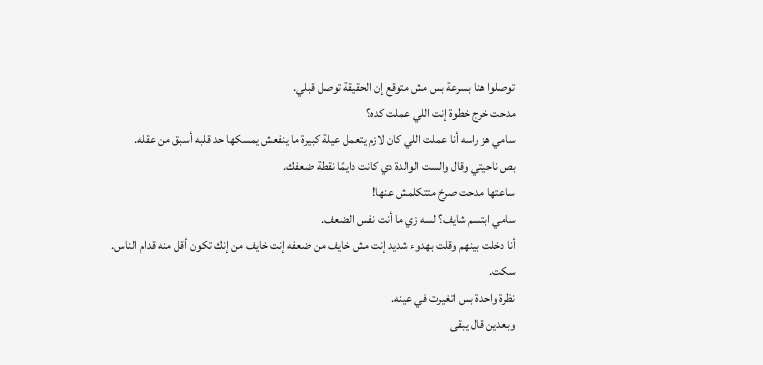توصلوا هنا بسرعة بس مش متوقع إن الحقيقة توصل قبلي.
مدحت خرج خطوة إنت اللي عملت كده؟
سامي هز راسه أنا عملت اللي كان لازم يتعمل عيلة كبيرة ما ينفعش يمسكها حد قلبه أسبق من عقله.
بص ناحيتي وقال والست الوالدة دي كانت دايمًا نقطة ضعفك.
ساعتها مدحت صرخ متتكلمش عنها!
سامي ابتسم شايف؟ لسه زي ما أنت نفس الضعف.
أنا دخلت بينهم وقلت بهدوء شديد إنت مش خايف من ضعفه إنت خايف من إنك تكون أقل منه قدام الناس.
سكت.
نظرة واحدة بس اتغيرت في عينه.
وبعدين قال يبقى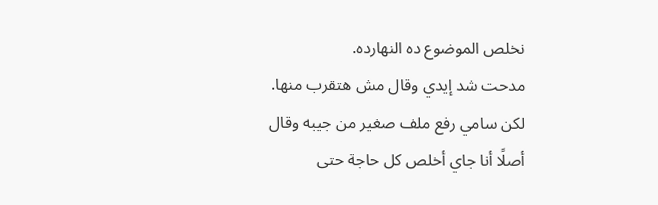نخلص الموضوع ده النهارده.
مدحت شد إيدي وقال مش هتقرب منها.
لكن سامي رفع ملف صغير من جيبه وقال أصلًا أنا جاي أخلص كل حاجة حتى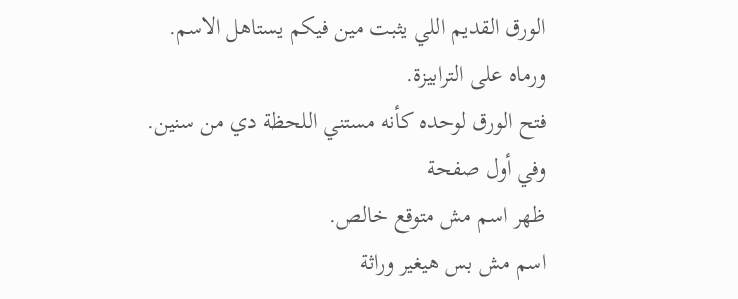الورق القديم اللي يثبت مين فيكم يستاهل الاسم.
ورماه على الترابيزة.
فتح الورق لوحده كأنه مستني اللحظة دي من سنين.
وفي أول صفحة
ظهر اسم مش متوقع خالص.
اسم مش بس هيغير وراثة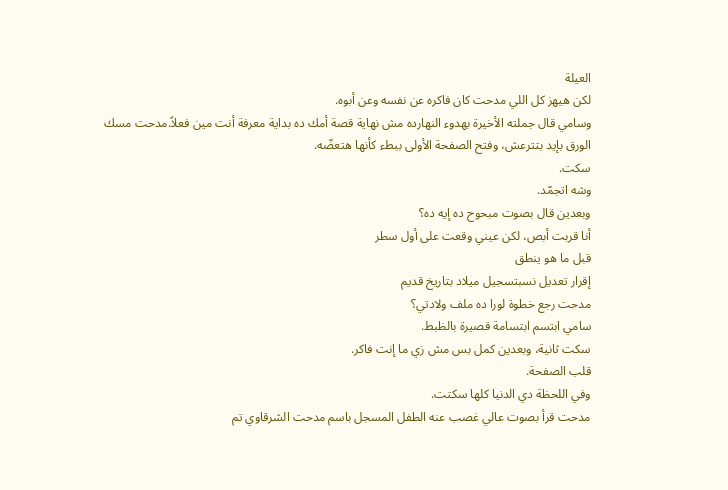العيلة
لكن هيهز كل اللي مدحت كان فاكره عن نفسه وعن أبوه.
وسامي قال جملته الأخيرة بهدوء النهارده مش نهاية قصة أمك ده بداية معرفة أنت مين فعلاً.مدحت مسك الورق بإيد بتترعش، وفتح الصفحة الأولى ببطء كأنها هتعضّه.
سكت.
وشه اتجمّد.
وبعدين قال بصوت مبحوح ده إيه ده؟
أنا قربت أبص، لكن عيني وقعت على أول سطر
قبل ما هو ينطق
إقرار تعديل نسبتسجيل ميلاد بتاريخ قديم
مدحت رجع خطوة لورا ده ملف ولادتي؟
سامي ابتسم ابتسامة قصيرة بالظبط.
سكت ثانية، وبعدين كمل بس مش زي ما إنت فاكر.
قلب الصفحة.
وفي اللحظة دي الدنيا كلها سكتت.
مدحت قرأ بصوت عالي غصب عنه الطفل المسجل باسم مدحت الشرقاوي تم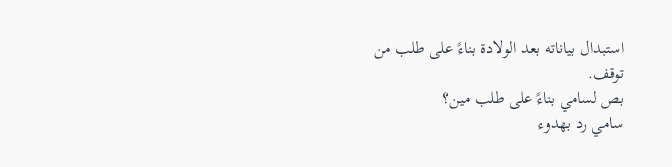استبدال بياناته بعد الولادة بناءً على طلب من
توقف.
بص لسامي بناءً على طلب مين؟
سامي رد بهدوء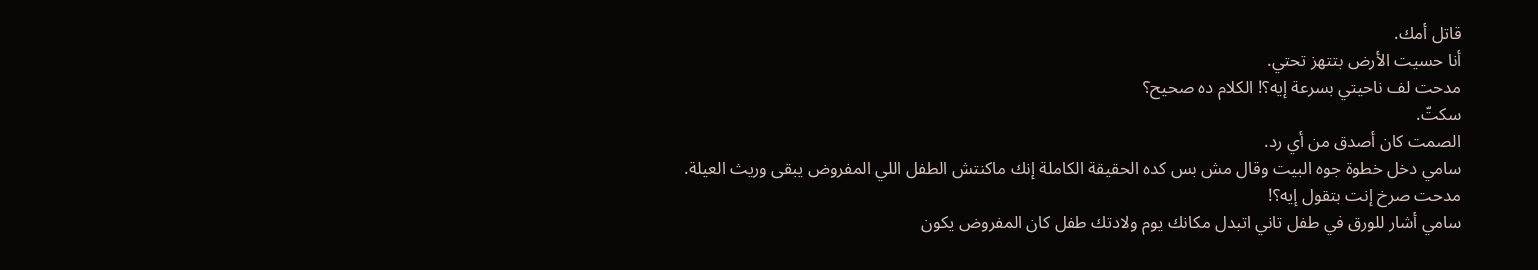قاتل أمك.
أنا حسيت الأرض بتتهز تحتي.
مدحت لف ناحيتي بسرعة إيه؟! الكلام ده صحيح؟
سكتّ.
الصمت كان أصدق من أي رد.
سامي دخل خطوة جوه البيت وقال مش بس كده الحقيقة الكاملة إنك ماكنتش الطفل اللي المفروض يبقى وريث العيلة.
مدحت صرخ إنت بتقول إيه؟!
سامي أشار للورق في طفل تاني اتبدل مكانك يوم ولادتك طفل كان المفروض يكون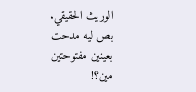الوريث الحقيقي.
بص ليه مدحت بعينين مفتوحتين مين؟!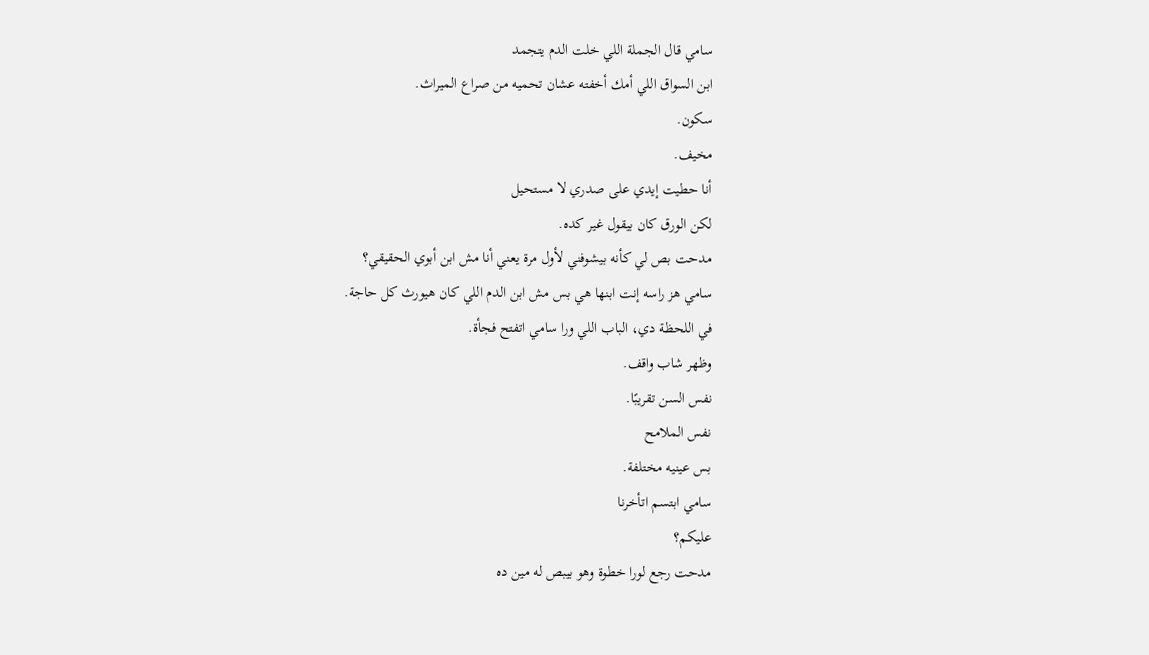سامي قال الجملة اللي خلت الدم يتجمد
ابن السواق اللي أمك أخفته عشان تحميه من صراع الميراث.
سكون.
مخيف.
أنا حطيت إيدي على صدري لا مستحيل
لكن الورق كان بيقول غير كده.
مدحت بص لي كأنه بيشوفني لأول مرة يعني أنا مش ابن أبوي الحقيقي؟
سامي هز راسه إنت ابنها هي بس مش ابن الدم اللي كان هيورث كل حاجة.
في اللحظة دي، الباب اللي ورا سامي اتفتح فجأة.
وظهر شاب واقف.
نفس السن تقريبًا.
نفس الملامح
بس عينيه مختلفة.
سامي ابتسم اتأخرنا
عليكم؟
مدحت رجع لورا خطوة وهو بيبص له مين ده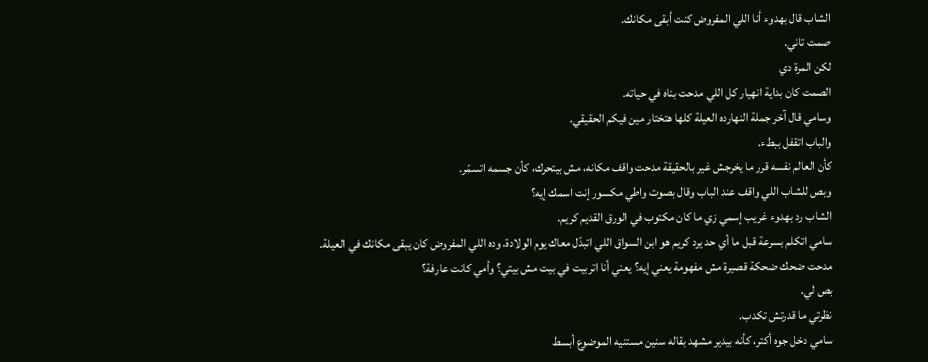الشاب قال بهدوء أنا اللي المفروض كنت أبقى مكانك.
صمت تاني.
لكن المرة دي
الصمت كان بداية انهيار كل اللي مدحت بناه في حياته.
وسامي قال آخر جملة النهارده العيلة كلها هتختار مين فيكم الحقيقي.
والباب اتقفل ببطء.
كأن العالم نفسه قرر ما يخرجش غير بالحقيقة مدحت واقف مكانه، مش بيتحرك، كأن جسمه اتسمّر.
وبص للشاب اللي واقف عند الباب وقال بصوت واطي مكسور إنت اسمك إيه؟
الشاب رد بهدوء غريب إسمي زي ما كان مكتوب في الورق القديم كريم.
سامي اتكلم بسرعة قبل ما أي حد يرد كريم هو ابن السواق اللي اتبدّل معاك يوم الولادة. وده اللي المفروض كان يبقى مكانك في العيلة.
مدحت ضحك ضحكة قصيرة مش مفهومة يعني إيه؟ يعني أنا اتربيت في بيت مش بيتي؟ وأمي كانت عارفة؟
بص لي.
نظرتي ما قدرتش تكدب.
سامي دخل جوه أكتر، كأنه بيدير مشهد بقاله سنين مستنيه الموضوع أبسط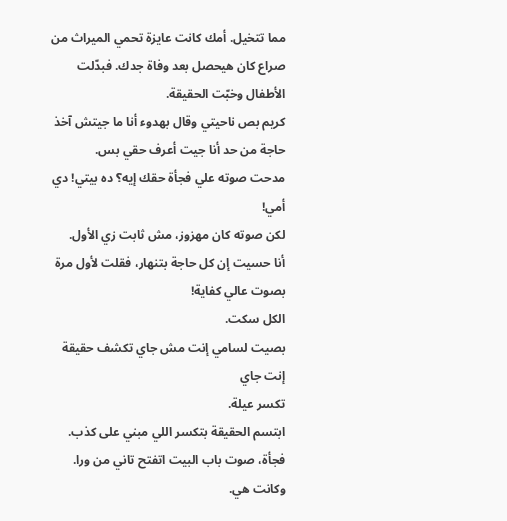مما تتخيل. أمك كانت عايزة تحمي الميراث من صراع كان هيحصل بعد وفاة جدك. فبدّلت الأطفال وخبّت الحقيقة.
كريم بص ناحيتي وقال بهدوء أنا ما جيتش آخذ حاجة من حد أنا جيت أعرف حقي بس.
مدحت صوته علي فجأة حقك إيه؟ ده بيتي! دي أمي!
لكن صوته كان مهزوز، مش ثابت زي الأول.
أنا حسيت إن كل حاجة بتنهار، فقلت لأول مرة بصوت عالي كفاية!
الكل سكت.
بصيت لسامي إنت مش جاي تكشف حقيقة إنت جاي
تكسر عيلة.
ابتسم الحقيقة بتكسر اللي مبني على كذب.
فجأة، صوت باب البيت اتفتح تاني من ورا.
وكانت هي.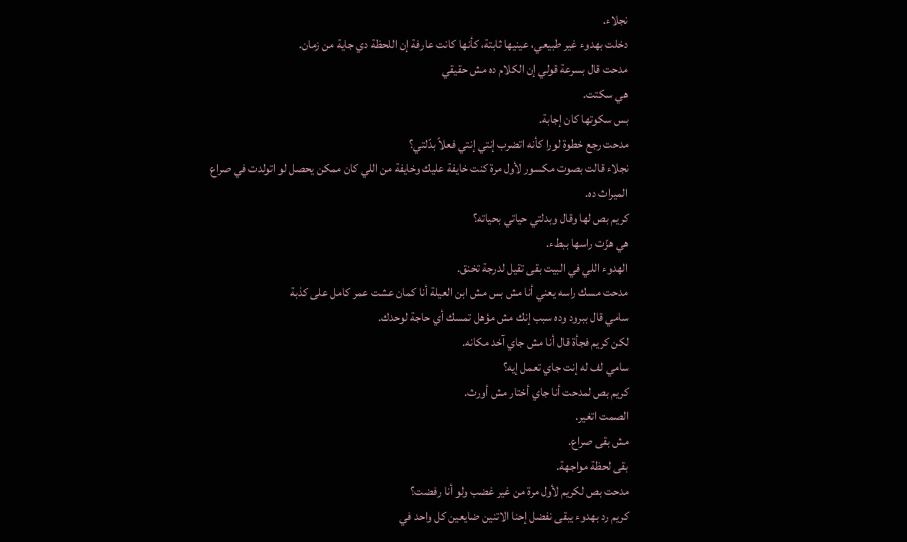نجلاء.
دخلت بهدوء غير طبيعي، عينيها ثابتة، كأنها كانت عارفة إن اللحظة دي جاية من زمان.
مدحت قال بسرعة قولي إن الكلام ده مش حقيقي
هي سكتت.
بس سكوتها كان إجابة.
مدحت رجع خطوة لورا كأنه اتضرب إنتي إنتي فعلاً بدّلتي؟
نجلاء قالت بصوت مكسور لأول مرة كنت خايفة عليك وخايفة من اللي كان ممكن يحصل لو اتولدت في صراع الميراث ده.
كريم بص لها وقال وبدلتي حياتي بحياته؟
هي هزّت راسها ببطء.
الهدوء اللي في البيت بقى تقيل لدرجة تخنق.
مدحت مسك راسه يعني أنا مش بس مش ابن العيلة أنا كمان عشت عمر كامل على كذبة
سامي قال ببرود وده سبب إنك مش مؤهل تمسك أي حاجة لوحدك.
لكن كريم فجأة قال أنا مش جاي آخد مكانه.
سامي لف له إنت جاي تعمل إيه؟
كريم بص لمدحت أنا جاي أختار مش أورث.
الصمت اتغير.
مش بقى صراع.
بقى لحظة مواجهة.
مدحت بص لكريم لأول مرة من غير غضب ولو أنا رفضت؟
كريم رد بهدوء يبقى نفضل إحنا الاتنين ضايعين كل واحد في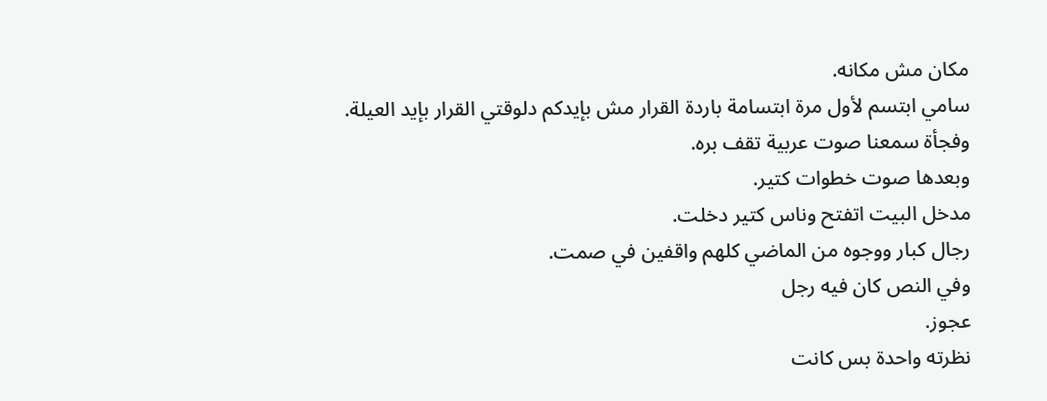مكان مش مكانه.
سامي ابتسم لأول مرة ابتسامة باردة القرار مش بإيدكم دلوقتي القرار بإيد العيلة.
وفجأة سمعنا صوت عربية تقف بره.
وبعدها صوت خطوات كتير.
مدخل البيت اتفتح وناس كتير دخلت.
رجال كبار ووجوه من الماضي كلهم واقفين في صمت.
وفي النص كان فيه رجل
عجوز.
نظرته واحدة بس كانت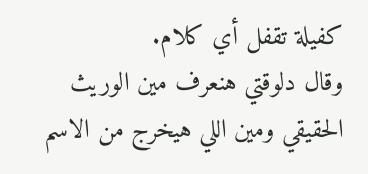كفيلة تقفل أي كلام.
وقال دلوقتي هنعرف مين الوريث الحقيقي ومين اللي هيخرج من الاسم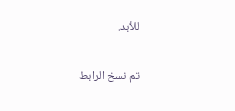للأبد.

تم نسخ الرابط